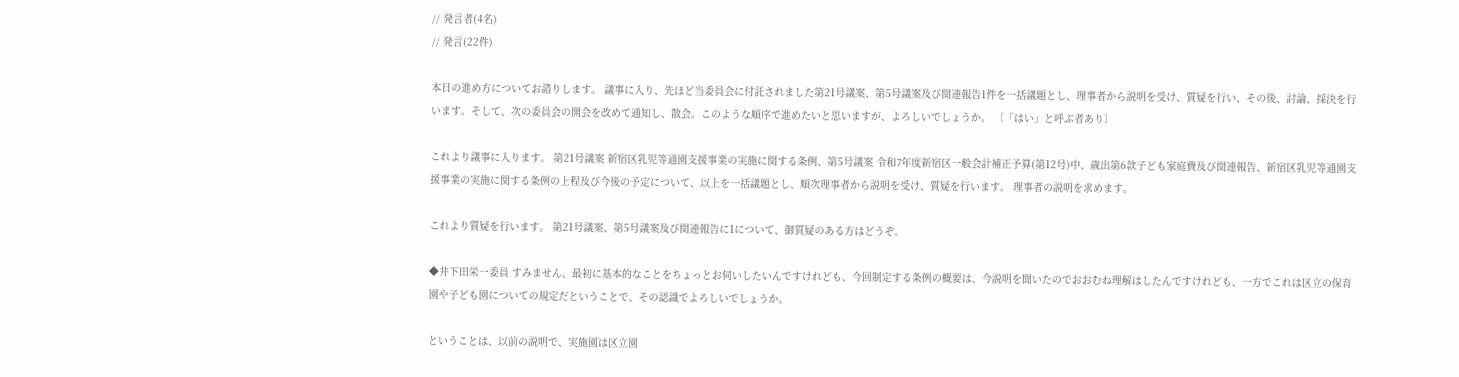// 発言者(4名)
// 発言(22件)

本日の進め方についてお諮りします。 議事に入り、先ほど当委員会に付託されました第21号議案、第5号議案及び関連報告1件を一括議題とし、理事者から説明を受け、質疑を行い、その後、討論、採決を行います。そして、次の委員会の開会を改めて通知し、散会。このような順序で進めたいと思いますが、よろしいでしょうか。 〔「はい」と呼ぶ者あり〕

これより議事に入ります。 第21号議案 新宿区乳児等通園支援事業の実施に関する条例、第5号議案 令和7年度新宿区一般会計補正予算(第12号)中、歳出第6款子ども家庭費及び関連報告、新宿区乳児等通園支援事業の実施に関する条例の上程及び今後の予定について、以上を一括議題とし、順次理事者から説明を受け、質疑を行います。 理事者の説明を求めます。

これより質疑を行います。 第21号議案、第5号議案及び関連報告に1について、御質疑のある方はどうぞ。

◆井下田栄一委員 すみません、最初に基本的なことをちょっとお伺いしたいんですけれども、今回制定する条例の概要は、今説明を聞いたのでおおむね理解はしたんですけれども、一方でこれは区立の保育園や子ども園についての規定だということで、その認識でよろしいでしょうか。

ということは、以前の説明で、実施園は区立園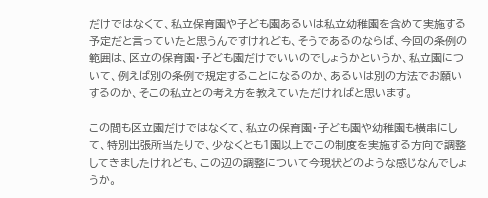だけではなくて、私立保育園や子ども園あるいは私立幼稚園を含めて実施する予定だと言っていたと思うんですけれども、そうであるのならば、今回の条例の範囲は、区立の保育園・子ども園だけでいいのでしょうかというか、私立園について、例えば別の条例で規定することになるのか、あるいは別の方法でお願いするのか、そこの私立との考え方を教えていただければと思います。

この間も区立園だけではなくて、私立の保育園・子ども園や幼稚園も横串にして、特別出張所当たりで、少なくとも1園以上でこの制度を実施する方向で調整してきましたけれども、この辺の調整について今現状どのような感じなんでしょうか。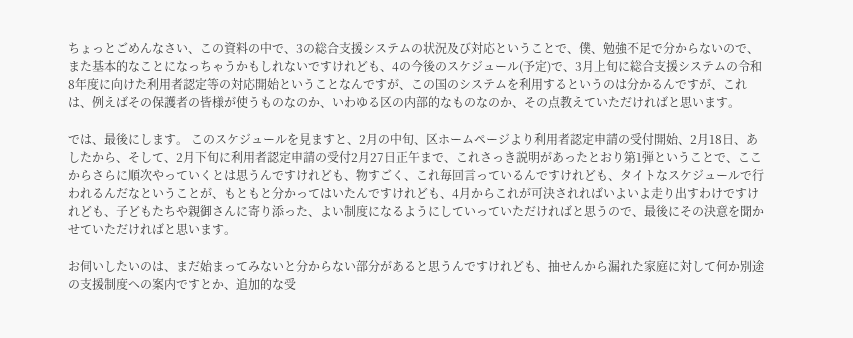ちょっとごめんなさい、この資料の中で、3の総合支援システムの状況及び対応ということで、僕、勉強不足で分からないので、また基本的なことになっちゃうかもしれないですけれども、4の今後のスケジュール(予定)で、3月上旬に総合支援システムの令和8年度に向けた利用者認定等の対応開始ということなんですが、この国のシステムを利用するというのは分かるんですが、これは、例えばその保護者の皆様が使うものなのか、いわゆる区の内部的なものなのか、その点教えていただければと思います。

では、最後にします。 このスケジュールを見ますと、2月の中旬、区ホームページより利用者認定申請の受付開始、2月18日、あしたから、そして、2月下旬に利用者認定申請の受付2月27日正午まで、これさっき説明があったとおり第1弾ということで、ここからさらに順次やっていくとは思うんですけれども、物すごく、これ毎回言っているんですけれども、タイトなスケジュールで行われるんだなということが、もともと分かってはいたんですけれども、4月からこれが可決されればいよいよ走り出すわけですけれども、子どもたちや親御さんに寄り添った、よい制度になるようにしていっていただければと思うので、最後にその決意を聞かせていただければと思います。

お伺いしたいのは、まだ始まってみないと分からない部分があると思うんですけれども、抽せんから漏れた家庭に対して何か別途の支援制度への案内ですとか、追加的な受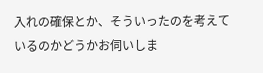入れの確保とか、そういったのを考えているのかどうかお伺いしま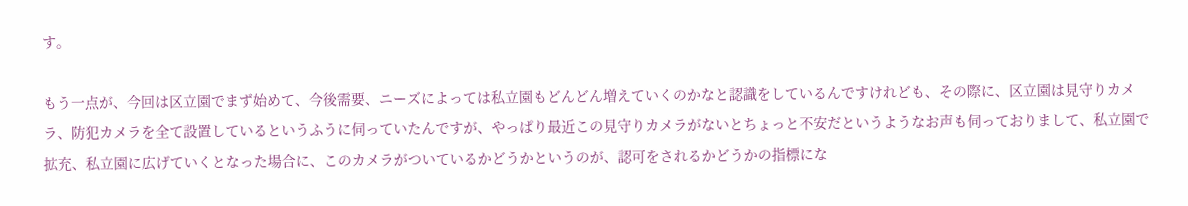す。

もう一点が、今回は区立園でまず始めて、今後需要、ニーズによっては私立園もどんどん増えていくのかなと認識をしているんですけれども、その際に、区立園は見守りカメラ、防犯カメラを全て設置しているというふうに伺っていたんですが、やっぱり最近この見守りカメラがないとちょっと不安だというようなお声も伺っておりまして、私立園で拡充、私立園に広げていくとなった場合に、このカメラがついているかどうかというのが、認可をされるかどうかの指標にな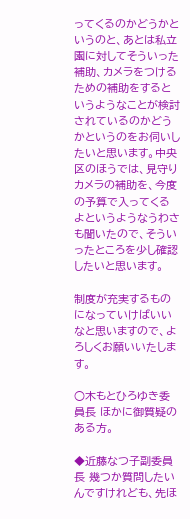ってくるのかどうかというのと、あとは私立園に対してそういった補助、カメラをつけるための補助をするというようなことが検討されているのかどうかというのをお伺いしたいと思います。中央区のほうでは、見守りカメラの補助を、今度の予算で入ってくるよというようなうわさも聞いたので、そういったところを少し確認したいと思います。

制度が充実するものになっていけばいいなと思いますので、よろしくお願いいたします。

○木もとひろゆき委員長 ほかに御質疑のある方。

◆近藤なつ子副委員長 幾つか質問したいんですけれども、先ほ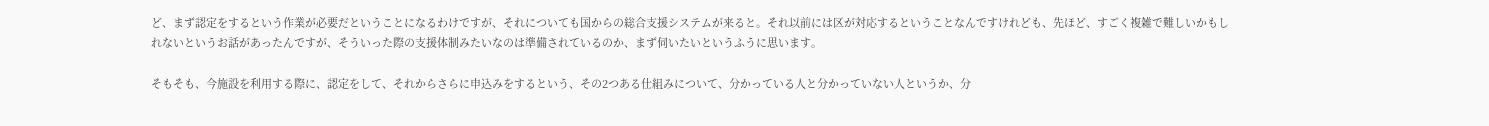ど、まず認定をするという作業が必要だということになるわけですが、それについても国からの総合支援システムが来ると。それ以前には区が対応するということなんですけれども、先ほど、すごく複雑で難しいかもしれないというお話があったんですが、そういった際の支援体制みたいなのは準備されているのか、まず伺いたいというふうに思います。

そもそも、今施設を利用する際に、認定をして、それからさらに申込みをするという、その2つある仕組みについて、分かっている人と分かっていない人というか、分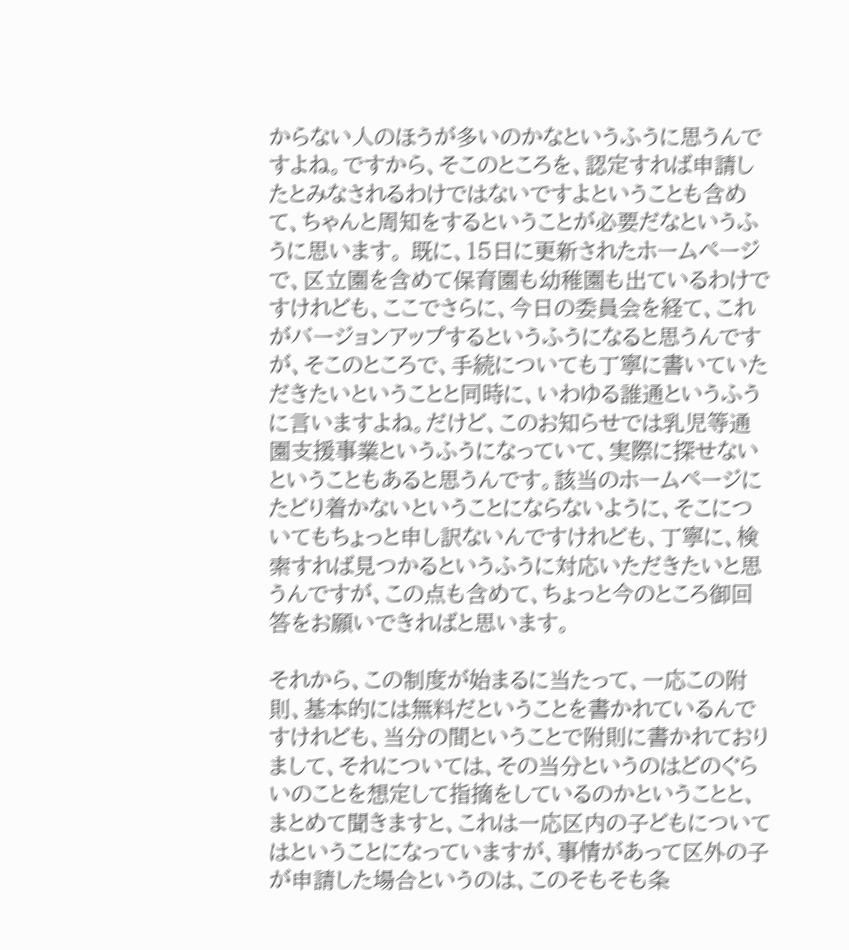からない人のほうが多いのかなというふうに思うんですよね。ですから、そこのところを、認定すれば申請したとみなされるわけではないですよということも含めて、ちゃんと周知をするということが必要だなというふうに思います。 既に、15日に更新されたホームページで、区立園を含めて保育園も幼稚園も出ているわけですけれども、ここでさらに、今日の委員会を経て、これがバージョンアップするというふうになると思うんですが、そこのところで、手続についても丁寧に書いていただきたいということと同時に、いわゆる誰通というふうに言いますよね。だけど、このお知らせでは乳児等通園支援事業というふうになっていて、実際に探せないということもあると思うんです。該当のホームページにたどり着かないということにならないように、そこについてもちょっと申し訳ないんですけれども、丁寧に、検索すれば見つかるというふうに対応いただきたいと思うんですが、この点も含めて、ちょっと今のところ御回答をお願いできればと思います。

それから、この制度が始まるに当たって、一応この附則、基本的には無料だということを書かれているんですけれども、当分の間ということで附則に書かれておりまして、それについては、その当分というのはどのぐらいのことを想定して指摘をしているのかということと、まとめて聞きますと、これは一応区内の子どもについてはということになっていますが、事情があって区外の子が申請した場合というのは、このそもそも条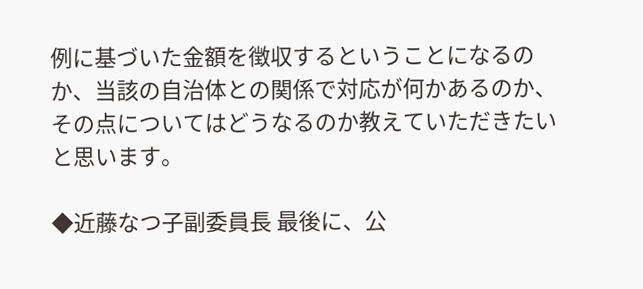例に基づいた金額を徴収するということになるのか、当該の自治体との関係で対応が何かあるのか、その点についてはどうなるのか教えていただきたいと思います。

◆近藤なつ子副委員長 最後に、公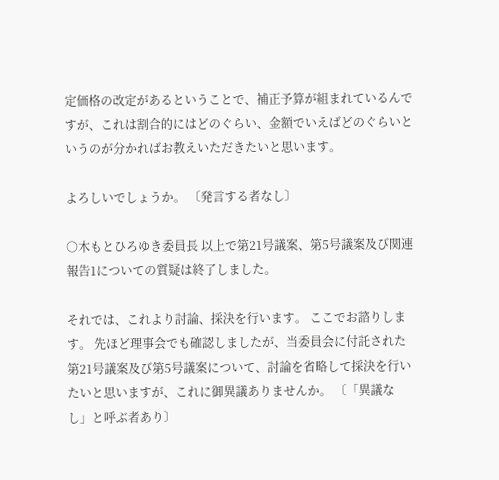定価格の改定があるということで、補正予算が組まれているんですが、これは割合的にはどのぐらい、金額でいえばどのぐらいというのが分かればお教えいただきたいと思います。

よろしいでしょうか。 〔発言する者なし〕

○木もとひろゆき委員長 以上で第21号議案、第5号議案及び関連報告1についての質疑は終了しました。

それでは、これより討論、採決を行います。 ここでお諮りします。 先ほど理事会でも確認しましたが、当委員会に付託された第21号議案及び第5号議案について、討論を省略して採決を行いたいと思いますが、これに御異議ありませんか。 〔「異議なし」と呼ぶ者あり〕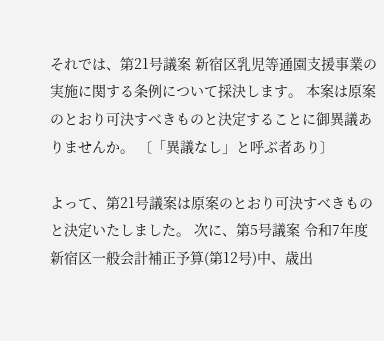それでは、第21号議案 新宿区乳児等通園支援事業の実施に関する条例について採決します。 本案は原案のとおり可決すべきものと決定することに御異議ありませんか。 〔「異議なし」と呼ぶ者あり〕

よって、第21号議案は原案のとおり可決すべきものと決定いたしました。 次に、第5号議案 令和7年度新宿区一般会計補正予算(第12号)中、歳出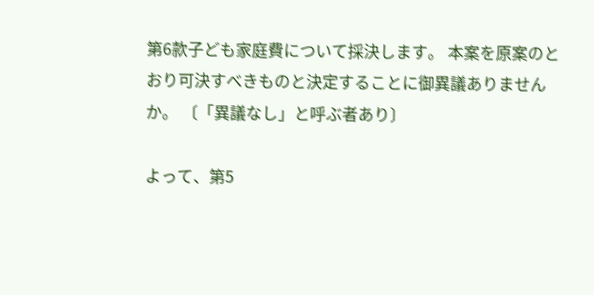第6款子ども家庭費について採決します。 本案を原案のとおり可決すべきものと決定することに御異議ありませんか。 〔「異議なし」と呼ぶ者あり〕

よって、第5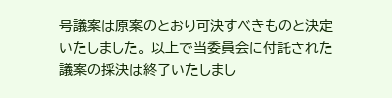号議案は原案のとおり可決すべきものと決定いたしました。 以上で当委員会に付託された議案の採決は終了いたしまし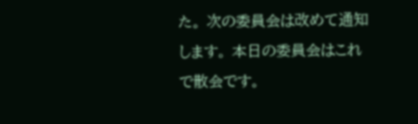た。 次の委員会は改めて通知します。 本日の委員会はこれで散会です。